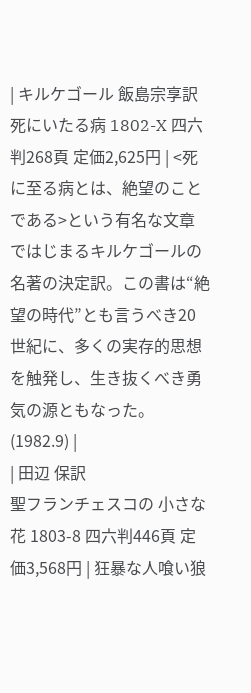| キルケゴール 飯島宗享訳
死にいたる病 1802-X 四六判268頁 定価2,625円 | <死に至る病とは、絶望のことである>という有名な文章ではじまるキルケゴールの名著の決定訳。この書は“絶望の時代”とも言うべき20世紀に、多くの実存的思想を触発し、生き抜くべき勇気の源ともなった。(1982.9) |
| 田辺 保訳
聖フランチェスコの 小さな花 1803-8 四六判446頁 定価3,568円 | 狂暴な人喰い狼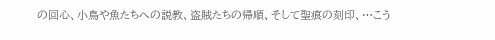の回心、小鳥や魚たちへの説教、盗賊たちの帰順、そして聖痕の刻印、…こう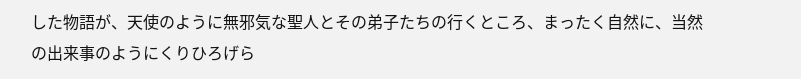した物語が、天使のように無邪気な聖人とその弟子たちの行くところ、まったく自然に、当然の出来事のようにくりひろげら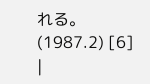れる。(1987.2) [6] |